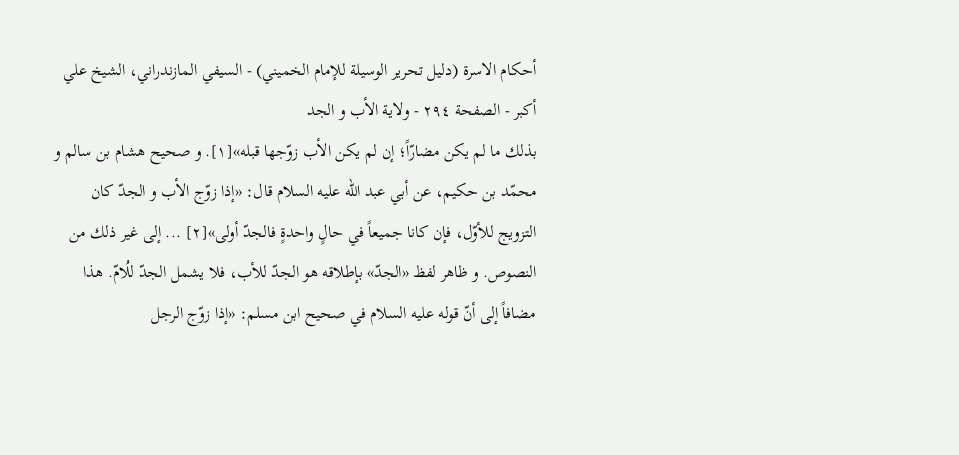أحكام الاسرة (دليل تحرير الوسيلة للإمام الخميني) - السيفي المازندراني، الشيخ علي أكبر - الصفحة ٢٩٤ - ولاية الأب و الجد
بذلك ما لم يكن مضارّاً؛ إن لم يكن الأب زوّجها قبله»[١]. و صحيح هشام بن سالم و محمّد بن حكيم، عن أبي عبد اللّه عليه السلام قال: «إذا زوّج الأب و الجدّ كان التزويج للأوّل، فإن كانا جميعاً في حالٍ واحدةٍ فالجدّ أولى»[٢] ... إلى غير ذلك من النصوص. و ظاهر لفظ «الجدّ» بإطلاقه هو الجدّ للأب، فلا يشمل الجدّ للُامّ. هذا مضافاً إلى أنّ قوله عليه السلام في صحيح ابن مسلم: «إذا زوّج الرجل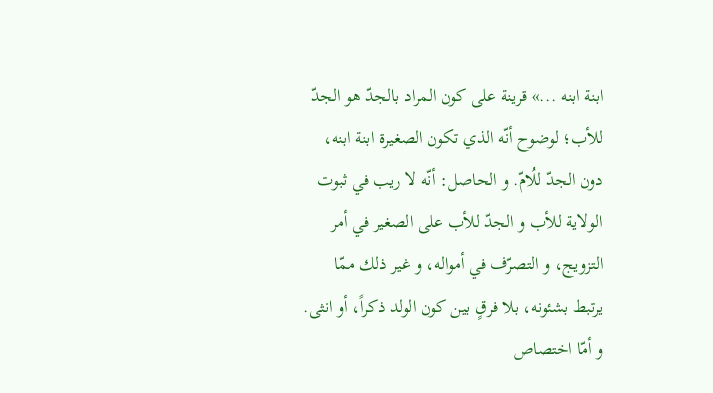ابنة ابنه ...» قرينة على كون المراد بالجدّ هو الجدّ للأب؛ لوضوح أنّه الذي تكون الصغيرة ابنة ابنه، دون الجدّ للُامّ. و الحاصل: أنّه لا ريب في ثبوت الولاية للأب و الجدّ للأب على الصغير في أمر التزويج، و التصرّف في أمواله، و غير ذلك ممّا يرتبط بشئونه، بلا فرقٍ بين كون الولد ذكراً، أو انثى. و أمّا اختصاص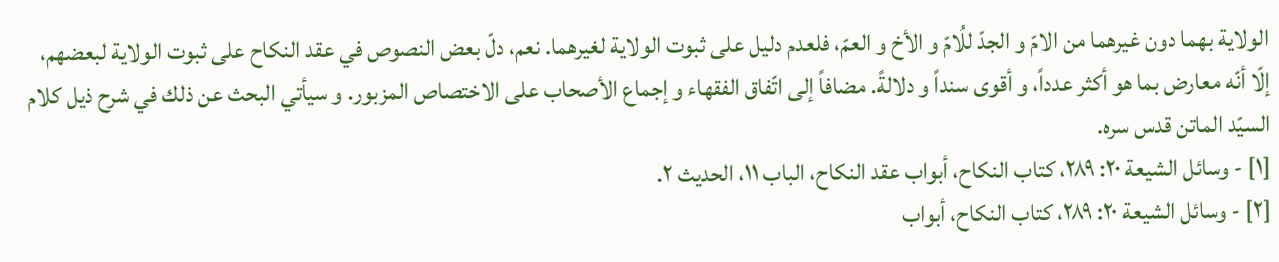الولاية بهما دون غيرهما من الامّ و الجدّ للُامّ و الأخ و العمّ، فلعدم دليل على ثبوت الولاية لغيرهما. نعم، دلّ بعض النصوص في عقد النكاح على ثبوت الولاية لبعضهم، إلّا أنّه معارض بما هو أكثر عدداً، و أقوى سنداً و دلالةً. مضافاً إلى اتّفاق الفقهاء و إجماع الأصحاب على الاختصاص المزبور. و سيأتي البحث عن ذلك في شرح ذيل كلام السيّد الماتن قدس سره.
[١] - وسائل الشيعة ٢٠: ٢٨٩، كتاب النكاح، أبواب عقد النكاح، الباب ١١، الحديث ٢.
[٢] - وسائل الشيعة ٢٠: ٢٨٩، كتاب النكاح، أبواب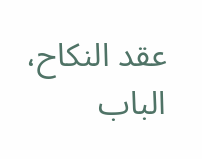عقد النكاح، الباب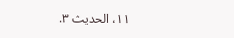١١، الحديث ٣.